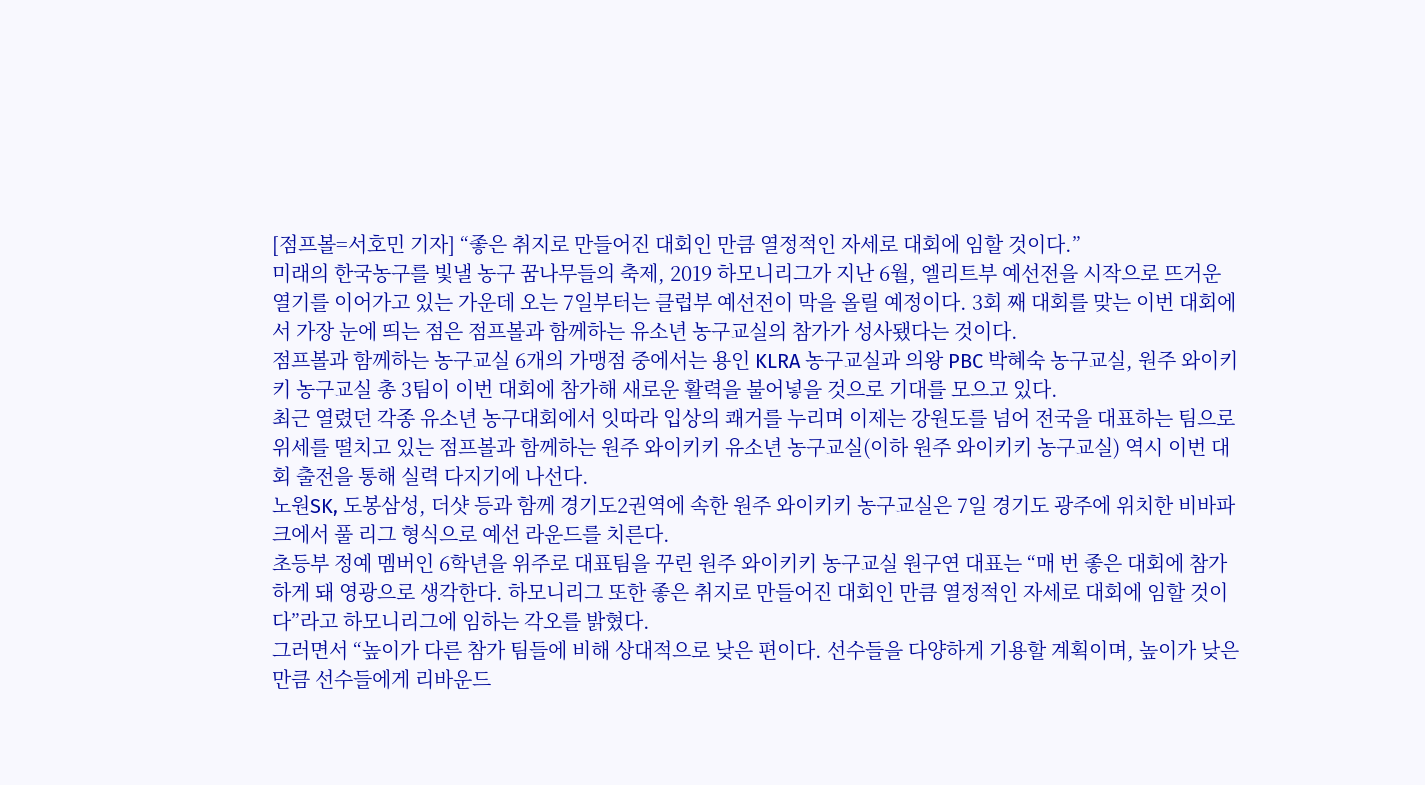[점프볼=서호민 기자] “좋은 취지로 만들어진 대회인 만큼 열정적인 자세로 대회에 임할 것이다.”
미래의 한국농구를 빛낼 농구 꿈나무들의 축제, 2019 하모니리그가 지난 6월, 엘리트부 예선전을 시작으로 뜨거운 열기를 이어가고 있는 가운데 오는 7일부터는 클럽부 예선전이 막을 올릴 예정이다. 3회 째 대회를 맞는 이번 대회에서 가장 눈에 띄는 점은 점프볼과 함께하는 유소년 농구교실의 참가가 성사됐다는 것이다.
점프볼과 함께하는 농구교실 6개의 가맹점 중에서는 용인 KLRA 농구교실과 의왕 PBC 박혜숙 농구교실, 원주 와이키키 농구교실 총 3팀이 이번 대회에 참가해 새로운 활력을 불어넣을 것으로 기대를 모으고 있다.
최근 열렸던 각종 유소년 농구대회에서 잇따라 입상의 쾌거를 누리며 이제는 강원도를 넘어 전국을 대표하는 팀으로 위세를 떨치고 있는 점프볼과 함께하는 원주 와이키키 유소년 농구교실(이하 원주 와이키키 농구교실) 역시 이번 대회 출전을 통해 실력 다지기에 나선다.
노원SK, 도봉삼성, 더샷 등과 함께 경기도2권역에 속한 원주 와이키키 농구교실은 7일 경기도 광주에 위치한 비바파크에서 풀 리그 형식으로 예선 라운드를 치른다.
초등부 정예 멤버인 6학년을 위주로 대표팀을 꾸린 원주 와이키키 농구교실 원구연 대표는 “매 번 좋은 대회에 참가하게 돼 영광으로 생각한다. 하모니리그 또한 좋은 취지로 만들어진 대회인 만큼 열정적인 자세로 대회에 임할 것이다”라고 하모니리그에 임하는 각오를 밝혔다.
그러면서 “높이가 다른 참가 팀들에 비해 상대적으로 낮은 편이다. 선수들을 다양하게 기용할 계획이며, 높이가 낮은 만큼 선수들에게 리바운드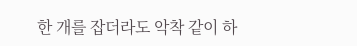한 개를 잡더라도 악착 같이 하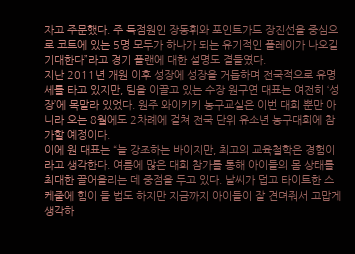자고 주문했다. 주 득점원인 장동휘와 포인트가드 장진선을 중심으로 코트에 있는 5명 모두가 하나가 되는 유기적인 플레이가 나오길 기대한다”라고 경기 플랜에 대한 설명도 곁들였다.
지난 2011년 개원 이후 성장에 성장을 거듭하며 전국적으로 유명세를 타고 있지만, 팀을 이끌고 있는 수장 원구연 대표는 여전히 ‘성장’에 목말라 있었다. 원주 와이키키 농구교실은 이번 대회 뿐만 아니라 오는 8월에도 2차례에 걸쳐 전국 단위 유소년 농구대회에 참가할 예정이다.
이에 원 대표는 “늘 강조하는 바이지만, 최고의 교육철학은 경험이라고 생각한다. 여름에 많은 대회 참가를 통해 아이들의 몸 상태를 최대한 끌어올리는 데 중점을 두고 있다. 날씨가 덥고 타이트한 스케줄에 힘이 들 법도 하지만 지금까지 아이들이 잘 견뎌줘서 고맙게 생각하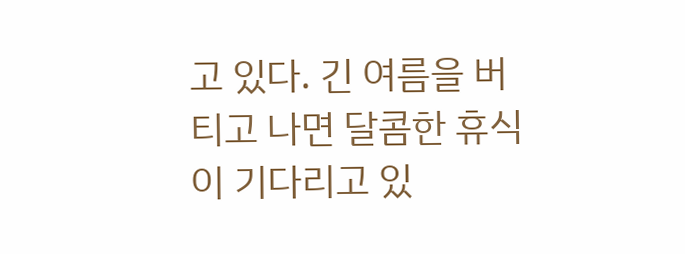고 있다. 긴 여름을 버티고 나면 달콤한 휴식이 기다리고 있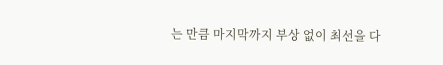는 만큼 마지막까지 부상 없이 최선을 다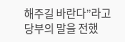해주길 바란다”라고 당부의 말을 전했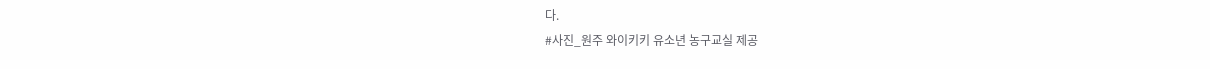다.
#사진_원주 와이키키 유소년 농구교실 제공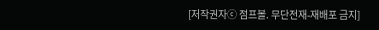[저작권자ⓒ 점프볼. 무단전재-재배포 금지]